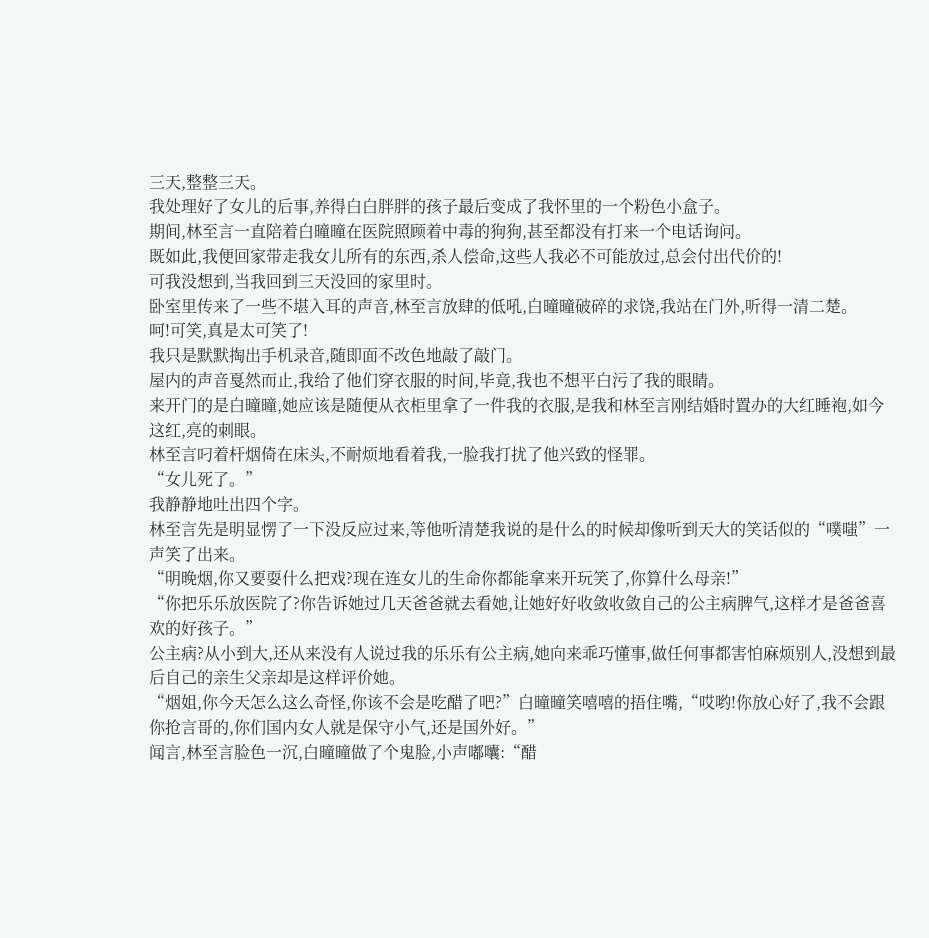三天,整整三天。
我处理好了女儿的后事,养得白白胖胖的孩子最后变成了我怀里的一个粉色小盒子。
期间,林至言一直陪着白曈曈在医院照顾着中毒的狗狗,甚至都没有打来一个电话询问。
既如此,我便回家带走我女儿所有的东西,杀人偿命,这些人我必不可能放过,总会付出代价的!
可我没想到,当我回到三天没回的家里时。
卧室里传来了一些不堪入耳的声音,林至言放肆的低吼,白曈曈破碎的求饶,我站在门外,听得一清二楚。
呵!可笑,真是太可笑了!
我只是默默掏出手机录音,随即面不改色地敲了敲门。
屋内的声音戛然而止,我给了他们穿衣服的时间,毕竟,我也不想平白污了我的眼睛。
来开门的是白曈曈,她应该是随便从衣柜里拿了一件我的衣服,是我和林至言刚结婚时置办的大红睡袍,如今这红,亮的刺眼。
林至言叼着杆烟倚在床头,不耐烦地看着我,一脸我打扰了他兴致的怪罪。
“女儿死了。”
我静静地吐出四个字。
林至言先是明显愣了一下没反应过来,等他听清楚我说的是什么的时候却像听到天大的笑话似的“噗嗤”一声笑了出来。
“明晚烟,你又要耍什么把戏?现在连女儿的生命你都能拿来开玩笑了,你算什么母亲!”
“你把乐乐放医院了?你告诉她过几天爸爸就去看她,让她好好收敛收敛自己的公主病脾气,这样才是爸爸喜欢的好孩子。”
公主病?从小到大,还从来没有人说过我的乐乐有公主病,她向来乖巧懂事,做任何事都害怕麻烦别人,没想到最后自己的亲生父亲却是这样评价她。
“烟姐,你今天怎么这么奇怪,你该不会是吃醋了吧?”白曈曈笑嘻嘻的捂住嘴,“哎哟!你放心好了,我不会跟你抢言哥的,你们国内女人就是保守小气,还是国外好。”
闻言,林至言脸色一沉,白曈曈做了个鬼脸,小声嘟囔:“醋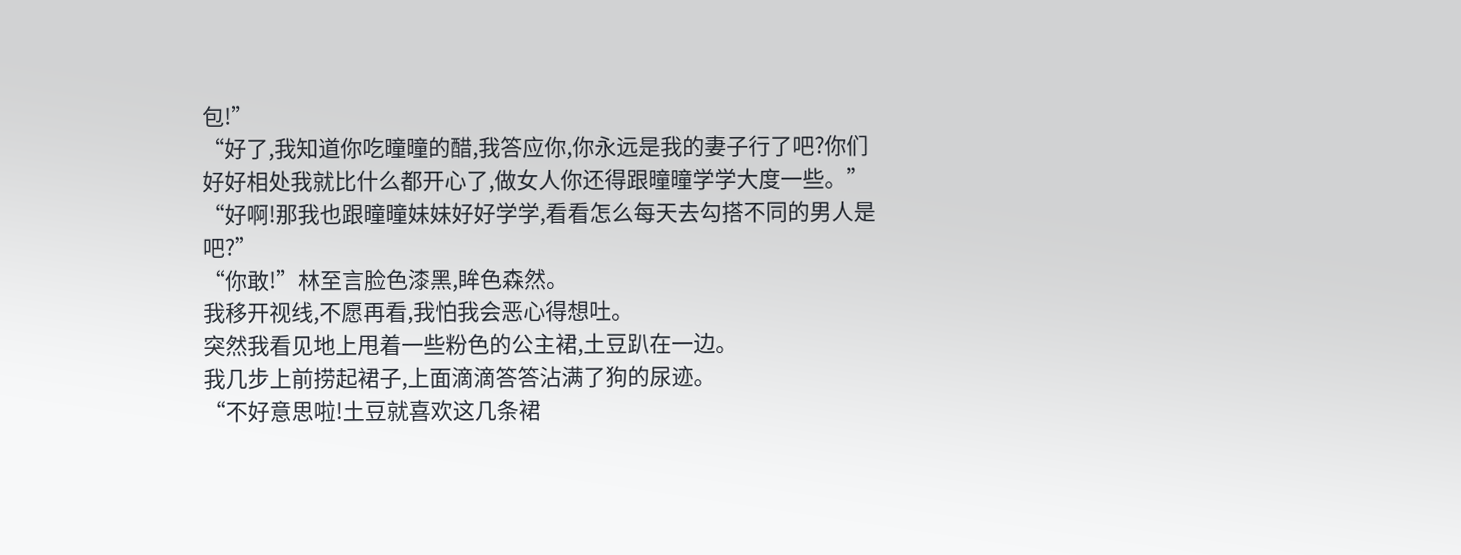包!”
“好了,我知道你吃曈曈的醋,我答应你,你永远是我的妻子行了吧?你们好好相处我就比什么都开心了,做女人你还得跟曈曈学学大度一些。”
“好啊!那我也跟曈曈妹妹好好学学,看看怎么每天去勾搭不同的男人是吧?”
“你敢!”林至言脸色漆黑,眸色森然。
我移开视线,不愿再看,我怕我会恶心得想吐。
突然我看见地上甩着一些粉色的公主裙,土豆趴在一边。
我几步上前捞起裙子,上面滴滴答答沾满了狗的尿迹。
“不好意思啦!土豆就喜欢这几条裙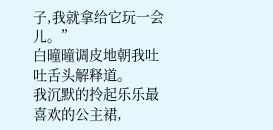子,我就拿给它玩一会儿。”
白曈曈调皮地朝我吐吐舌头解释道。
我沉默的拎起乐乐最喜欢的公主裙,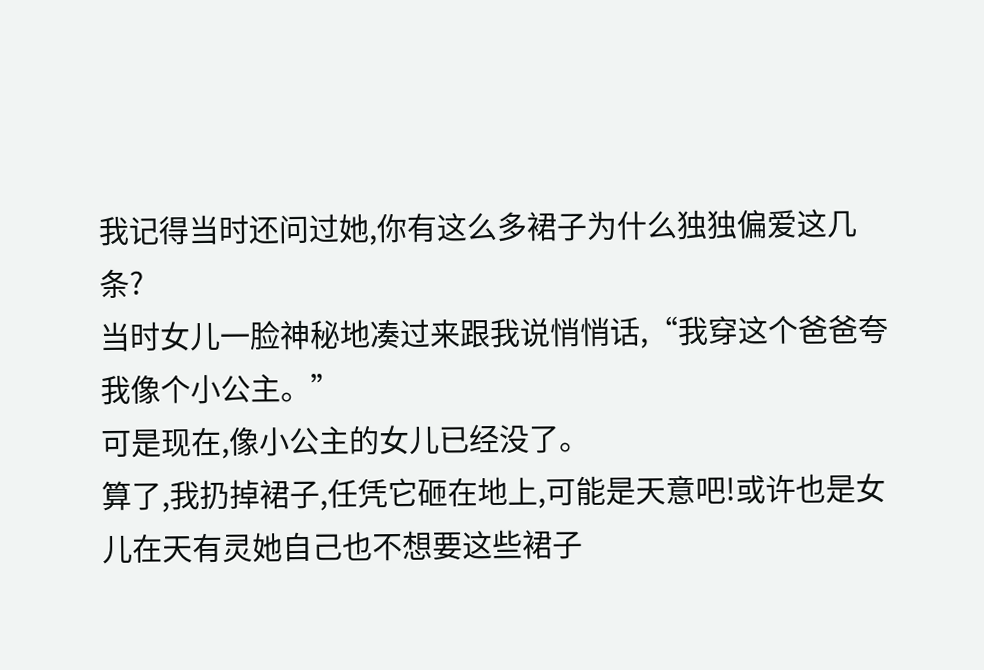我记得当时还问过她,你有这么多裙子为什么独独偏爱这几条?
当时女儿一脸神秘地凑过来跟我说悄悄话,“我穿这个爸爸夸我像个小公主。”
可是现在,像小公主的女儿已经没了。
算了,我扔掉裙子,任凭它砸在地上,可能是天意吧!或许也是女儿在天有灵她自己也不想要这些裙子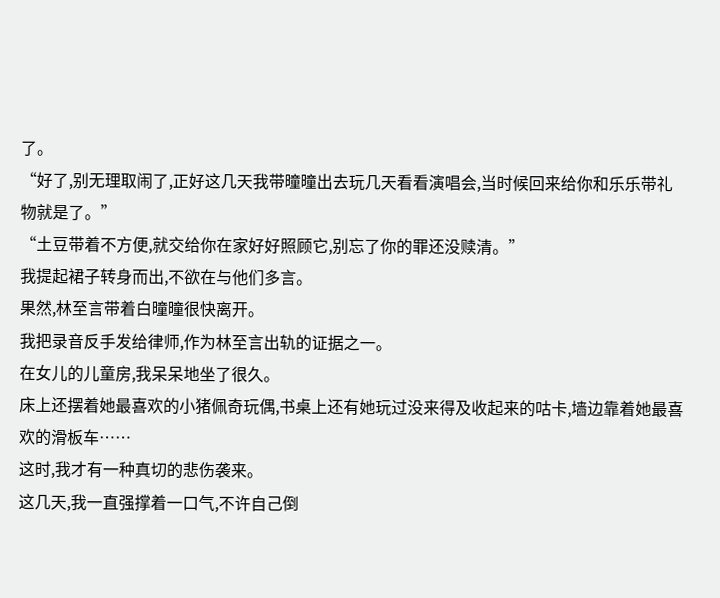了。
“好了,别无理取闹了,正好这几天我带曈曈出去玩几天看看演唱会,当时候回来给你和乐乐带礼物就是了。”
“土豆带着不方便,就交给你在家好好照顾它,别忘了你的罪还没赎清。”
我提起裙子转身而出,不欲在与他们多言。
果然,林至言带着白曈曈很快离开。
我把录音反手发给律师,作为林至言出轨的证据之一。
在女儿的儿童房,我呆呆地坐了很久。
床上还摆着她最喜欢的小猪佩奇玩偶,书桌上还有她玩过没来得及收起来的咕卡,墙边靠着她最喜欢的滑板车……
这时,我才有一种真切的悲伤袭来。
这几天,我一直强撑着一口气,不许自己倒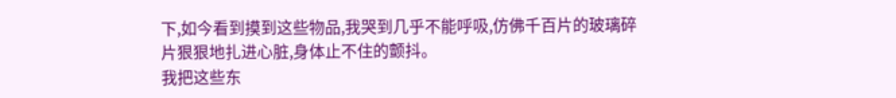下,如今看到摸到这些物品,我哭到几乎不能呼吸,仿佛千百片的玻璃碎片狠狠地扎进心脏,身体止不住的颤抖。
我把这些东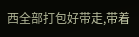西全部打包好带走,带着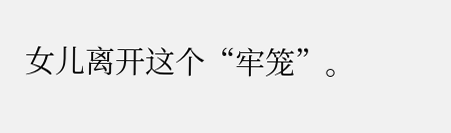女儿离开这个“牢笼”。